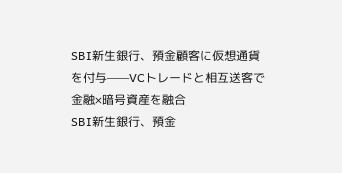SBI新生銀行、預金顧客に仮想通貨を付与——VCトレードと相互送客で金融×暗号資産を融合
SBI新生銀行、預金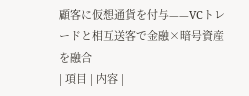顧客に仮想通貨を付与——VCトレードと相互送客で金融×暗号資産を融合
| 項目 | 内容 |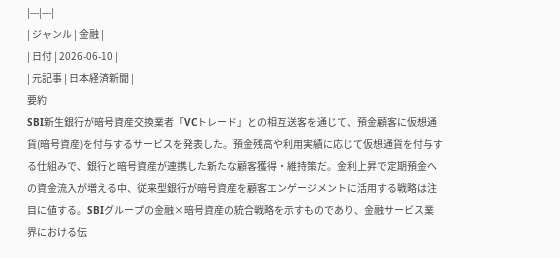|---|---|
| ジャンル | 金融 |
| 日付 | 2026-06-10 |
| 元記事 | 日本経済新聞 |
要約
SBI新生銀行が暗号資産交換業者「VCトレード」との相互送客を通じて、預金顧客に仮想通貨(暗号資産)を付与するサービスを発表した。預金残高や利用実績に応じて仮想通貨を付与する仕組みで、銀行と暗号資産が連携した新たな顧客獲得・維持策だ。金利上昇で定期預金への資金流入が増える中、従来型銀行が暗号資産を顧客エンゲージメントに活用する戦略は注目に値する。SBIグループの金融×暗号資産の統合戦略を示すものであり、金融サービス業界における伝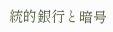統的銀行と暗号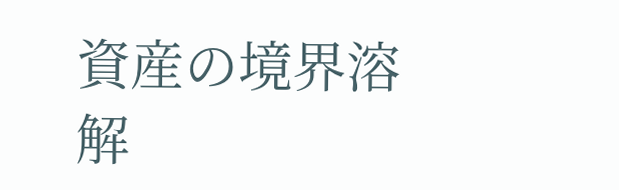資産の境界溶解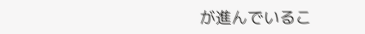が進んでいるこ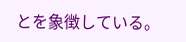とを象徴している。